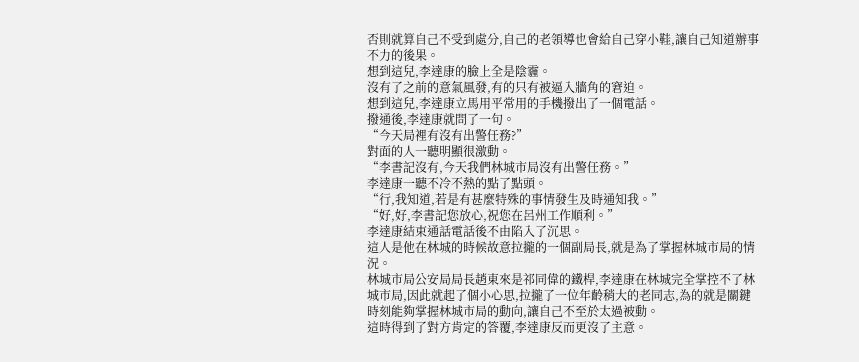否則就算自己不受到處分,自己的老領導也會給自己穿小鞋,讓自己知道辦事不力的後果。
想到這兒,李達康的臉上全是陰霾。
沒有了之前的意氣風發,有的只有被逼入牆角的窘迫。
想到這兒,李達康立馬用平常用的手機撥出了一個電話。
撥通後,李達康就問了一句。
“今天局裡有沒有出警任務?”
對面的人一聽明顯很激動。
“李書記沒有,今天我們林城市局沒有出警任務。”
李達康一聽不冷不熱的點了點頭。
“行,我知道,若是有甚麼特殊的事情發生及時通知我。”
“好,好,李書記您放心,祝您在呂州工作順利。”
李達康結束通話電話後不由陷入了沉思。
這人是他在林城的時候故意拉攏的一個副局長,就是為了掌握林城市局的情況。
林城市局公安局局長趙東來是祁同偉的鐵桿,李達康在林城完全掌控不了林城市局,因此就起了個小心思,拉攏了一位年齡稍大的老同志,為的就是關鍵時刻能夠掌握林城市局的動向,讓自己不至於太過被動。
這時得到了對方肯定的答覆,李達康反而更沒了主意。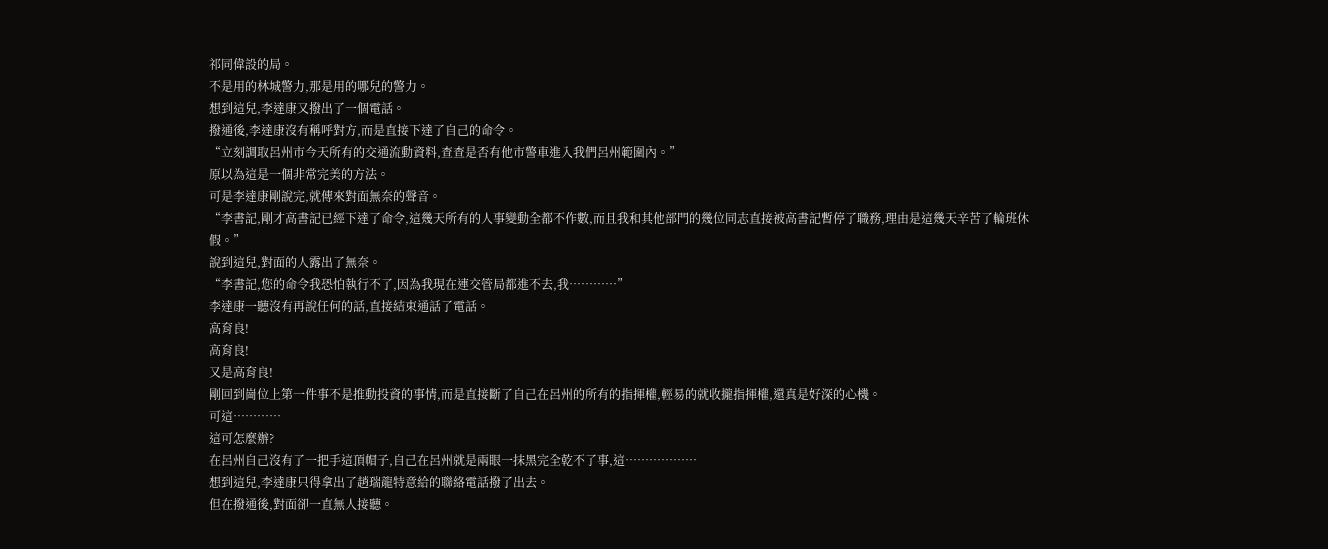祁同偉設的局。
不是用的林城警力,那是用的哪兒的警力。
想到這兒,李達康又撥出了一個電話。
撥通後,李達康沒有稱呼對方,而是直接下達了自己的命令。
“立刻調取呂州市今天所有的交通流動資料,查查是否有他市警車進入我們呂州範圍內。”
原以為這是一個非常完美的方法。
可是李達康剛說完,就傳來對面無奈的聲音。
“李書記,剛才高書記已經下達了命令,這幾天所有的人事變動全都不作數,而且我和其他部門的幾位同志直接被高書記暫停了職務,理由是這幾天辛苦了輪班休假。”
說到這兒,對面的人露出了無奈。
“李書記,您的命令我恐怕執行不了,因為我現在連交管局都進不去,我…………”
李達康一聽沒有再說任何的話,直接結束通話了電話。
高育良!
高育良!
又是高育良!
剛回到崗位上第一件事不是推動投資的事情,而是直接斷了自己在呂州的所有的指揮權,輕易的就收攏指揮權,還真是好深的心機。
可這…………
這可怎麼辦?
在呂州自己沒有了一把手這頂帽子,自己在呂州就是兩眼一抹黑完全乾不了事,這………………
想到這兒,李達康只得拿出了趙瑞龍特意給的聯絡電話撥了出去。
但在撥通後,對面卻一直無人接聽。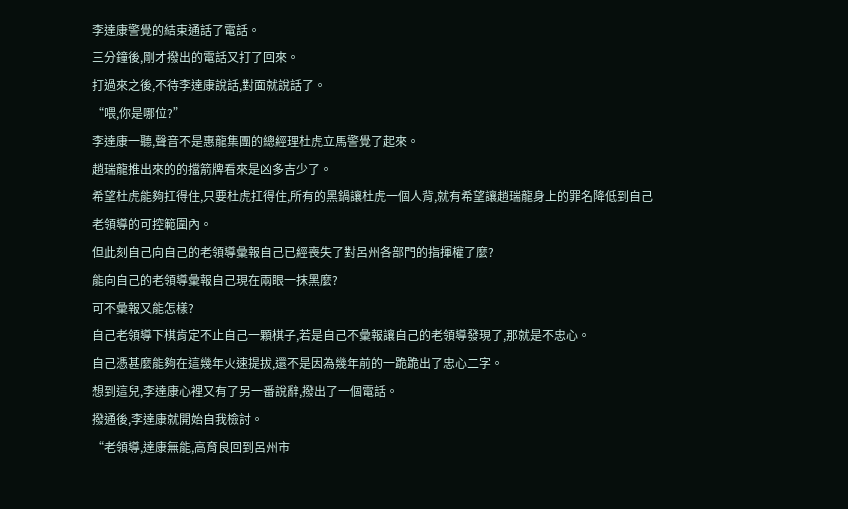李達康警覺的結束通話了電話。
三分鐘後,剛才撥出的電話又打了回來。
打過來之後,不待李達康說話,對面就說話了。
“喂,你是哪位?”
李達康一聽,聲音不是惠龍集團的總經理杜虎立馬警覺了起來。
趙瑞龍推出來的的擋箭牌看來是凶多吉少了。
希望杜虎能夠扛得住,只要杜虎扛得住,所有的黑鍋讓杜虎一個人背,就有希望讓趙瑞龍身上的罪名降低到自己老領導的可控範圍內。
但此刻自己向自己的老領導彙報自己已經喪失了對呂州各部門的指揮權了麼?
能向自己的老領導彙報自己現在兩眼一抹黑麼?
可不彙報又能怎樣?
自己老領導下棋肯定不止自己一顆棋子,若是自己不彙報讓自己的老領導發現了,那就是不忠心。
自己憑甚麼能夠在這幾年火速提拔,還不是因為幾年前的一跪跪出了忠心二字。
想到這兒,李達康心裡又有了另一番說辭,撥出了一個電話。
撥通後,李達康就開始自我檢討。
“老領導,達康無能,高育良回到呂州市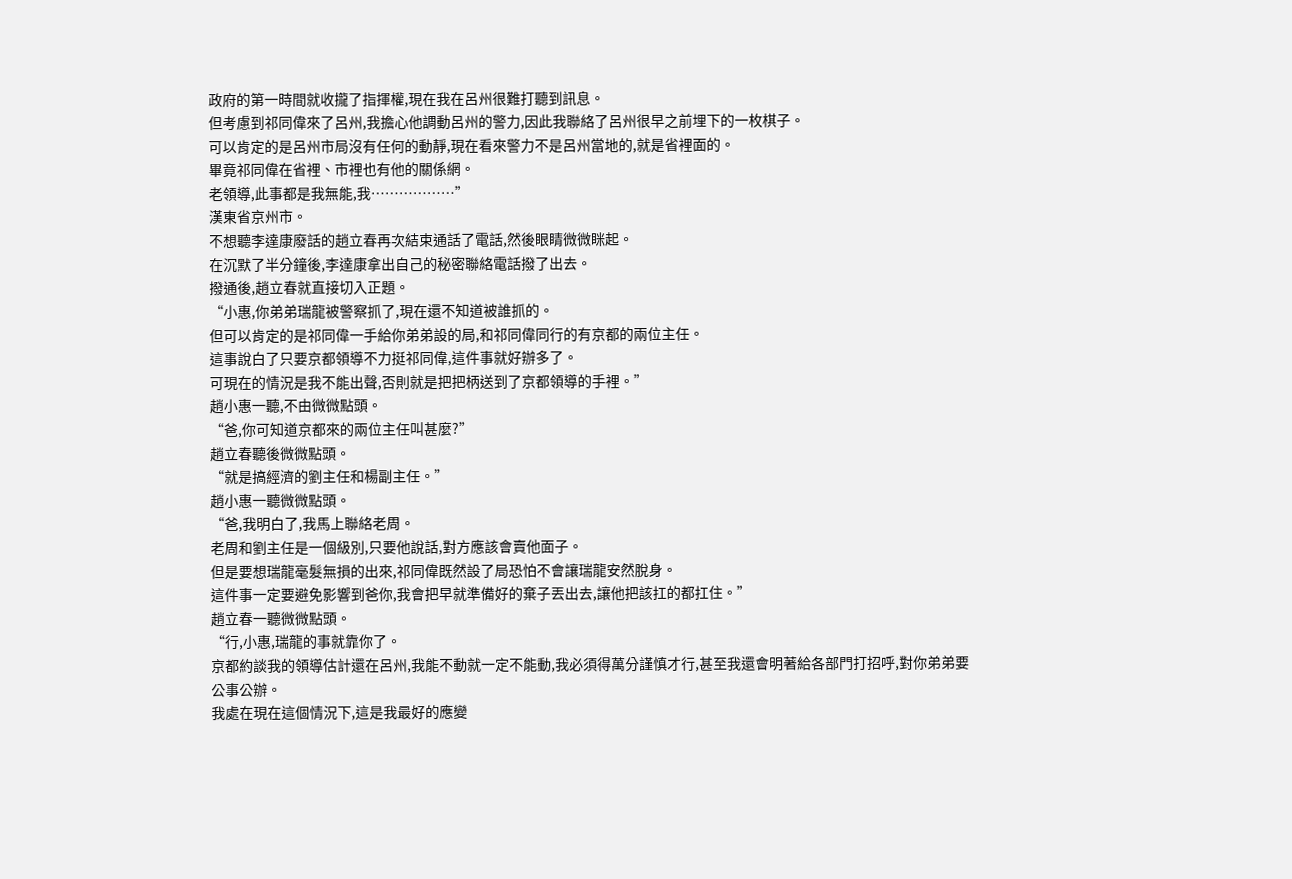政府的第一時間就收攏了指揮權,現在我在呂州很難打聽到訊息。
但考慮到祁同偉來了呂州,我擔心他調動呂州的警力,因此我聯絡了呂州很早之前埋下的一枚棋子。
可以肯定的是呂州市局沒有任何的動靜,現在看來警力不是呂州當地的,就是省裡面的。
畢竟祁同偉在省裡、市裡也有他的關係網。
老領導,此事都是我無能,我………………”
漢東省京州市。
不想聽李達康廢話的趙立春再次結束通話了電話,然後眼睛微微眯起。
在沉默了半分鐘後,李達康拿出自己的秘密聯絡電話撥了出去。
撥通後,趙立春就直接切入正題。
“小惠,你弟弟瑞龍被警察抓了,現在還不知道被誰抓的。
但可以肯定的是祁同偉一手給你弟弟設的局,和祁同偉同行的有京都的兩位主任。
這事說白了只要京都領導不力挺祁同偉,這件事就好辦多了。
可現在的情況是我不能出聲,否則就是把把柄送到了京都領導的手裡。”
趙小惠一聽,不由微微點頭。
“爸,你可知道京都來的兩位主任叫甚麼?”
趙立春聽後微微點頭。
“就是搞經濟的劉主任和楊副主任。”
趙小惠一聽微微點頭。
“爸,我明白了,我馬上聯絡老周。
老周和劉主任是一個級別,只要他說話,對方應該會賣他面子。
但是要想瑞龍毫髮無損的出來,祁同偉既然設了局恐怕不會讓瑞龍安然脫身。
這件事一定要避免影響到爸你,我會把早就準備好的棄子丟出去,讓他把該扛的都扛住。”
趙立春一聽微微點頭。
“行,小惠,瑞龍的事就靠你了。
京都約談我的領導估計還在呂州,我能不動就一定不能動,我必須得萬分謹慎才行,甚至我還會明著給各部門打招呼,對你弟弟要公事公辦。
我處在現在這個情況下,這是我最好的應變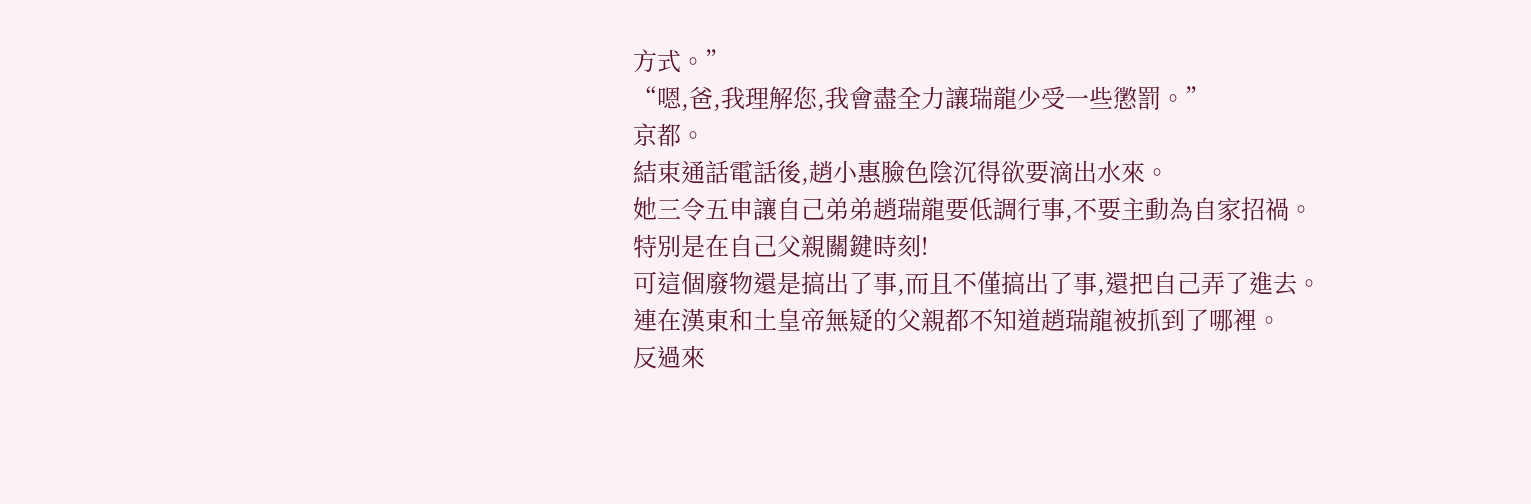方式。”
“嗯,爸,我理解您,我會盡全力讓瑞龍少受一些懲罰。”
京都。
結束通話電話後,趙小惠臉色陰沉得欲要滴出水來。
她三令五申讓自己弟弟趙瑞龍要低調行事,不要主動為自家招禍。
特別是在自己父親關鍵時刻!
可這個廢物還是搞出了事,而且不僅搞出了事,還把自己弄了進去。
連在漢東和土皇帝無疑的父親都不知道趙瑞龍被抓到了哪裡。
反過來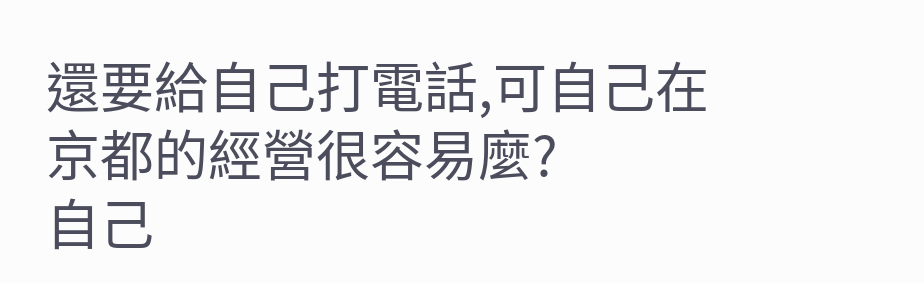還要給自己打電話,可自己在京都的經營很容易麼?
自己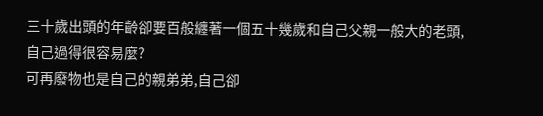三十歲出頭的年齡卻要百般纏著一個五十幾歲和自己父親一般大的老頭,自己過得很容易麼?
可再廢物也是自己的親弟弟,自己卻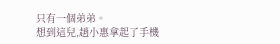只有一個弟弟。
想到這兒,趙小惠拿起了手機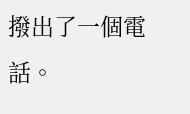撥出了一個電話。